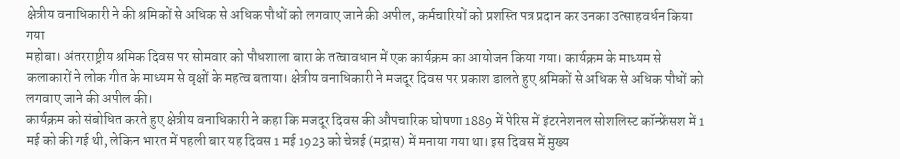क्षेत्रीय वनाधिकारी ने की श्रमिकों से अधिक से अधिक पौधों को लगवाए जाने की अपील, कर्मचारियों को प्रशस्ति पत्र प्रदान कर उनका उत्साहवर्धन किया गया
महोबा। अंतरराष्ट्रीय श्रमिक दिवस पर सोमवार को पौधशाला बारा के तत्वावधान में एक कार्यक्रम का आयोजन किया गया। कार्यक्रम के माध्यम से कलाकारों ने लोक गीत के माध्यम से वृक्षों के महत्व बताया। क्षेत्रीय वनाधिकारी ने मजदूर दिवस पर प्रकाश डालते हुए श्रमिकों से अधिक से अधिक पौधों को लगवाए जाने की अपील की।
कार्यक्रम को संबोधित करते हुए क्षेत्रीय वनाधिकारी ने कहा कि मजदूर दिवस की औपचारिक घोषणा 1889 में पेरिस में इंटरनेशनल सोशलिस्ट कॉन्फ्रेंसश में 1 मई को की गई थी, लेकिन भारत में पहली बार यह दिवस 1 मई 1923 को चेन्नई (मद्रास) में मनाया गया था। इस दिवस में मुख्य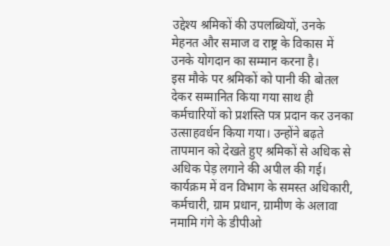उद्देश्य श्रमिकों की उपलब्धियों, उनके मेहनत और समाज व राष्ट्र के विकास में उनके योगदान का सम्मान करना है।
इस मौके पर श्रमिकों को पानी की बोतल देकर सम्मानित किया गया साथ ही कर्मचारियों को प्रशस्ति पत्र प्रदान कर उनका उत्साहवर्धन किया गया। उन्होंने बढ़ते तापमान को देखते हुए श्रमिकों से अधिक से अधिक पेड़ लगाने की अपील की गई। कार्यक्रम में वन विभाग के समस्त अधिकारी, कर्मचारी, ग्राम प्रधान, ग्रामीण के अलावा नमामि गंगे के डीपीओ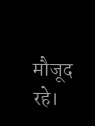मौजूद रहे।